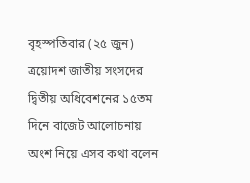বৃহস্পতিবার (২৫ জুন) ত্রয়োদশ জাতীয় সংসদের দ্বিতীয় অধিবেশনের ১৫তম দিনে বাজেট আলোচনায় অংশ নিয়ে এসব কথা বলেন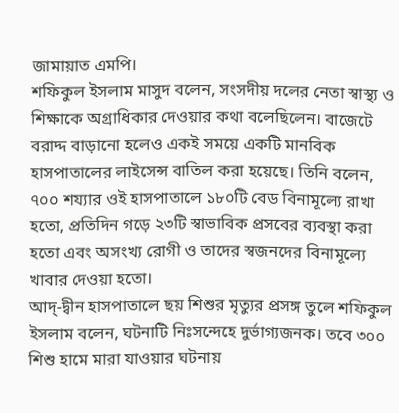জামায়াত এমপি।
শফিকুল ইসলাম মাসুদ বলেন, সংসদীয় দলের নেতা স্বাস্থ্য ও শিক্ষাকে অগ্রাধিকার দেওয়ার কথা বলেছিলেন। বাজেটে বরাদ্দ বাড়ানো হলেও একই সময়ে একটি মানবিক হাসপাতালের লাইসেন্স বাতিল করা হয়েছে। তিনি বলেন, ৭০০ শয্যার ওই হাসপাতালে ১৮০টি বেড বিনামূল্যে রাখা হতো, প্রতিদিন গড়ে ২৩টি স্বাভাবিক প্রসবের ব্যবস্থা করা হতো এবং অসংখ্য রোগী ও তাদের স্বজনদের বিনামূল্যে খাবার দেওয়া হতো।
আদ্-দ্বীন হাসপাতালে ছয় শিশুর মৃত্যুর প্রসঙ্গ তুলে শফিকুল ইসলাম বলেন, ঘটনাটি নিঃসন্দেহে দুর্ভাগ্যজনক। তবে ৩০০ শিশু হামে মারা যাওয়ার ঘটনায়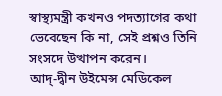স্বাস্থ্যমন্ত্রী কখনও পদত্যাগের কথা ভেবেছেন কি না, সেই প্রশ্নও তিনি সংসদে উত্থাপন করেন।
আদ্-দ্বীন উইমেন্স মেডিকেল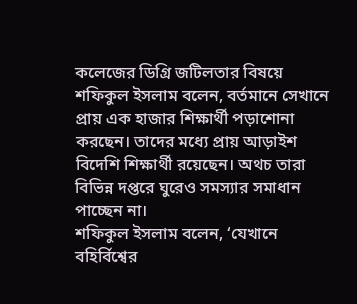কলেজের ডিগ্রি জটিলতার বিষয়ে শফিকুল ইসলাম বলেন, বর্তমানে সেখানে প্রায় এক হাজার শিক্ষার্থী পড়াশোনা করছেন। তাদের মধ্যে প্রায় আড়াইশ বিদেশি শিক্ষার্থী রয়েছেন। অথচ তারা বিভিন্ন দপ্তরে ঘুরেও সমস্যার সমাধান পাচ্ছেন না।
শফিকুল ইসলাম বলেন, ‘যেখানে বহির্বিশ্বের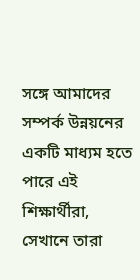সঙ্গে আমাদের সম্পর্ক উন্নয়নের একটি মাধ্যম হতে পারে এই শিক্ষার্থীরা, সেখানে তারা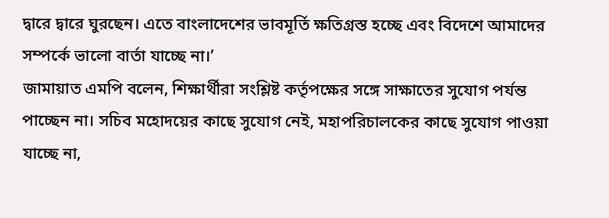দ্বারে দ্বারে ঘুরছেন। এতে বাংলাদেশের ভাবমূর্তি ক্ষতিগ্রস্ত হচ্ছে এবং বিদেশে আমাদের সম্পর্কে ভালো বার্তা যাচ্ছে না।’
জামায়াত এমপি বলেন, শিক্ষার্থীরা সংশ্লিষ্ট কর্তৃপক্ষের সঙ্গে সাক্ষাতের সুযোগ পর্যন্ত পাচ্ছেন না। সচিব মহোদয়ের কাছে সুযোগ নেই, মহাপরিচালকের কাছে সুযোগ পাওয়া যাচ্ছে না,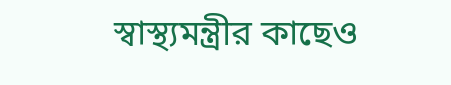স্বাস্থ্যমন্ত্রীর কাছেও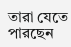তারা যেতে পারছেন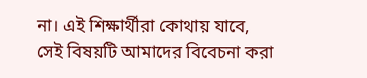না। এই শিক্ষার্থীরা কোথায় যাবে, সেই বিষয়টি আমাদের বিবেচনা করা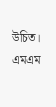উচিত।
এমএম